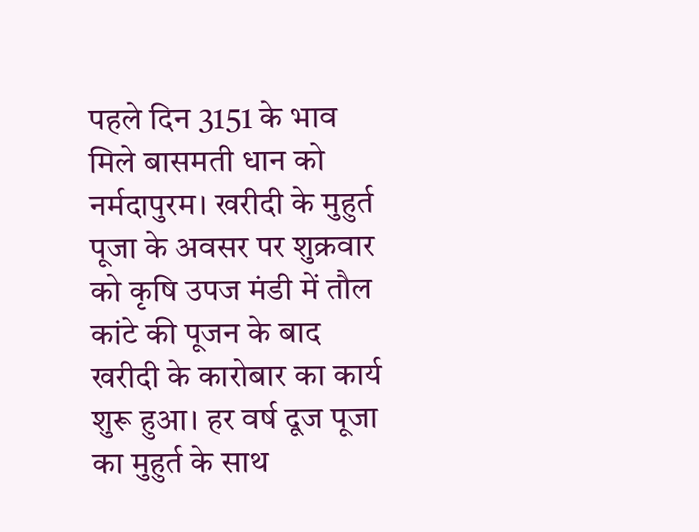पहले दिन 3151 के भाव मिले बासमती धान को
नर्मदापुरम। खरीदी के मुहुर्त पूजा के अवसर पर शुक्रवार को कृषि उपज मंडी में तौल कांटे की पूजन के बाद खरीदी के कारोबार का कार्य शुरू हुआ। हर वर्ष दूज पूजा का मुहुर्त के साथ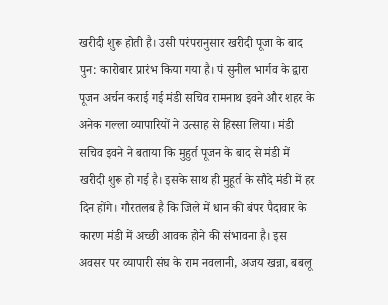खरीदी शुरू होती है। उसी परंपरानुसार खरीदी पूजा के बाद पुन: कारोबार प्रारंभ किया गया है। पं सुनील भार्गव के द्वारा पूजन अर्चन कराई गई मंडी सचिव रामनाथ इवने और शहर के अनेक गल्ला व्यापारियों ने उत्साह से हिस्सा लिया। मंडी सचिव इवने ने बताया कि मुहुर्त पूजन के बाद से मंडी में खरीदी शुरू हो गई है। इसके साथ ही मुहूर्त के सौदे मंडी में हर दिन होंगे। गौरतलब है कि जिले में धान की बंपर पैदावार के कारण मंडी में अच्छी आवक होने की संभावना है। इस अवसर पर व्यापारी संघ के राम नवलानी, अजय खन्ना, बबलू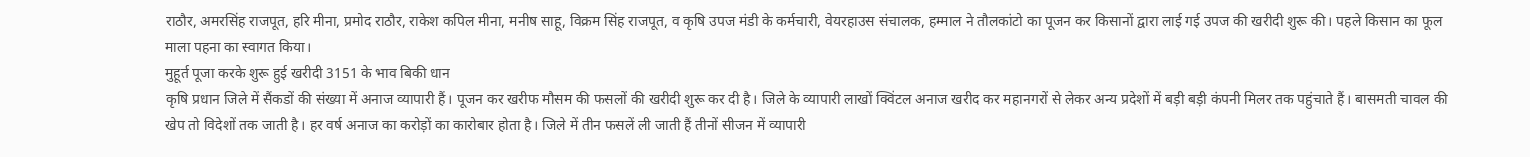राठौर, अमरसिंह राजपूत, हरि मीना, प्रमोद राठौर, राकेश कपिल मीना, मनीष साहू, विक्रम सिंह राजपूत, व कृषि उपज मंडी के कर्मचारी, वेयरहाउस संचालक, हम्माल ने तौलकांटो का पूजन कर किसानों द्वारा लाई गई उपज की खरीदी शुरू की। पहले किसान का फूल माला पहना का स्वागत किया।
मुहूर्त पूजा करके शुरू हुई खरीदी 3151 के भाव बिकी धान
कृषि प्रधान जिले में सैंकडों की संख्या में अनाज व्यापारी हैं। पूजन कर खरीफ मौसम की फसलों की खरीदी शुरू कर दी है। जिले के व्यापारी लाखों क्विंटल अनाज खरीद कर महानगरों से लेकर अन्य प्रदेशों में बड़ी बड़ी कंपनी मिलर तक पहुंचाते हैं। बासमती चावल की खेप तो विदेशों तक जाती है। हर वर्ष अनाज का करोड़ों का कारोबार होता है। जिले में तीन फसलें ली जाती हैं तीनों सीजन में व्यापारी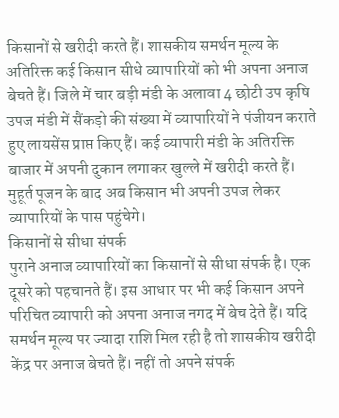किसानों से खरीदी करते हैं। शासकीय समर्थन मूल्य के अतिरिक्त कई किसान सीधे व्यापारियों को भी अपना अनाज बेचते हैं। जिले में चार बड़ी मंडी के अलावा 4 छोटी उप कृषि उपज मंडी में सैंकड़ो की संख्या में व्यापारियों ने पंजीयन कराते हुए लायसेंस प्राप्त किए हैं। कई व्यापारी मंडी के अतिरक्ति बाजार में अपनी दुकान लगाकर खुल्ले में खरीदी करते हैं। मुहूर्त पूजन के बाद अब किसान भी अपनी उपज लेकर व्यापारियों के पास पहुंचेगे।
किसानों से सीधा संपर्क
पुराने अनाज व्यापारियों का किसानों से सीधा संपर्क है। एक दूसरे को पहचानते हैं। इस आधार पर भी कई किसान अपने परिचित व्यापारी को अपना अनाज नगद में बेच देते हैं। यदि समर्थन मूल्य पर ज्यादा राशि मिल रही है तो शासकीय खरीदी केंद्र पर अनाज बेचते हैं। नहीं तो अपने संपर्क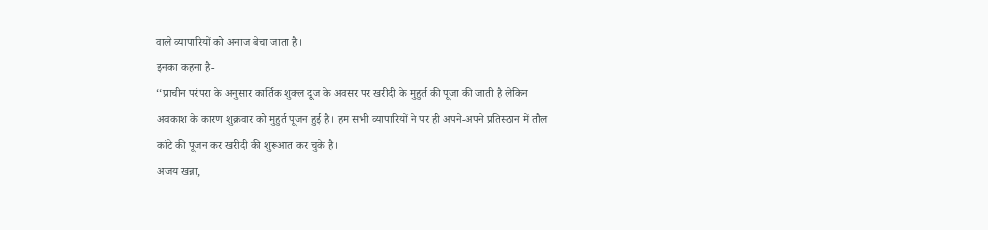वाले व्यापारियों को अनाज बेचा जाता है।
इनका कहना है-
‘‘प्राचीन परंपरा के अनुसार कार्तिक शुक्ल दूज के अवसर पर खरीदी के मुहुर्त की पूजा की जाती है लेकिन अवकाश के कारण शुक्रवार को मुहुर्त पूजन हुई है। हम सभी व्यापारियों ने पर ही अपने-अपने प्रतिस्ठान में तौल कांटे की पूजन कर खरीदी की शुरूआत कर चुके है।
अजय खन्ना,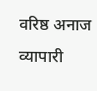वरिष्ठ अनाज व्यापारी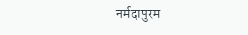नर्मदापुरम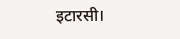इटारसी।